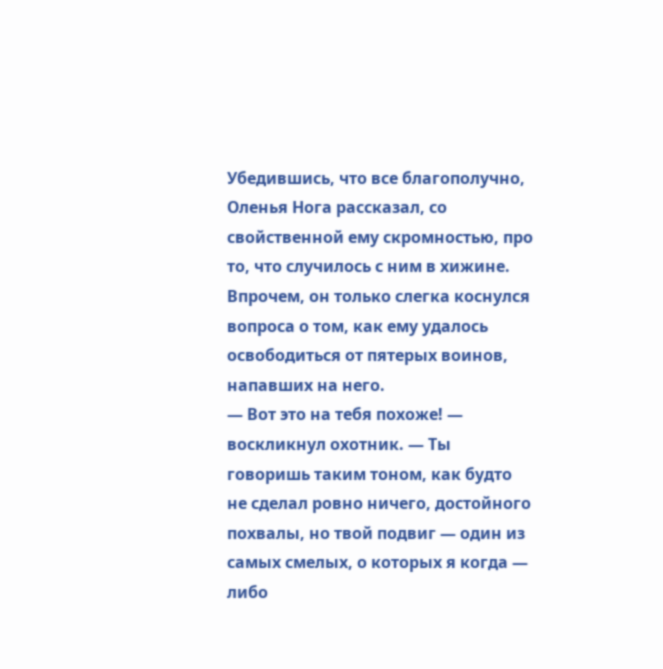Убедившись, что все благополучно, Оленья Нога рассказал, со свойственной ему скромностью, про то, что случилось с ним в хижине. Впрочем, он только слегка коснулся вопроса о том, как ему удалось освободиться от пятерых воинов, напавших на него.
— Вот это на тебя похоже! — воскликнул охотник. — Ты говоришь таким тоном, как будто не сделал ровно ничего, достойного похвалы, но твой подвиг — один из самых смелых, о которых я когда — либо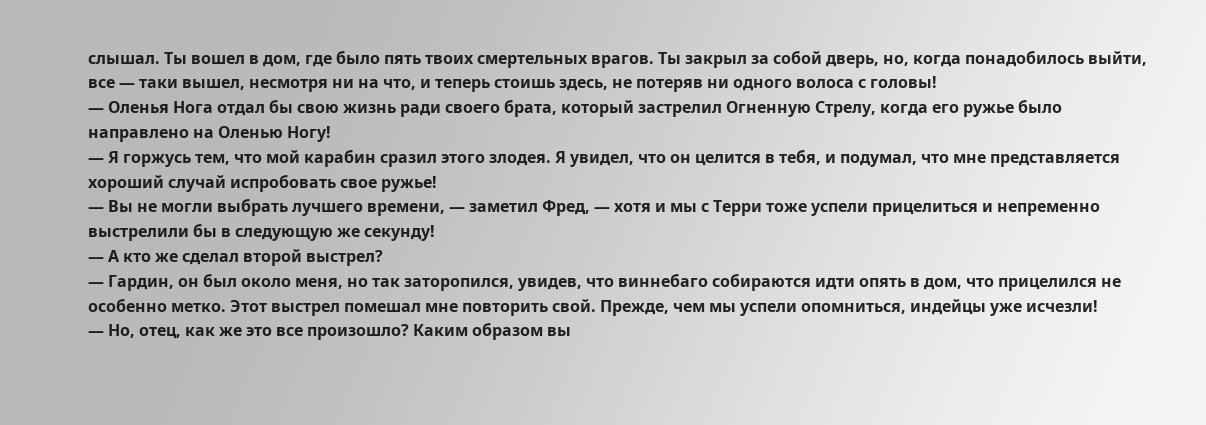слышал. Ты вошел в дом, где было пять твоих смертельных врагов. Ты закрыл за собой дверь, но, когда понадобилось выйти, все — таки вышел, несмотря ни на что, и теперь стоишь здесь, не потеряв ни одного волоса с головы!
— Оленья Нога отдал бы свою жизнь ради своего брата, который застрелил Огненную Стрелу, когда его ружье было направлено на Оленью Ногу!
— Я горжусь тем, что мой карабин сразил этого злодея. Я увидел, что он целится в тебя, и подумал, что мне представляется хороший случай испробовать свое ружье!
— Вы не могли выбрать лучшего времени, — заметил Фред, — хотя и мы с Терри тоже успели прицелиться и непременно выстрелили бы в следующую же секунду!
— А кто же сделал второй выстрел?
— Гардин, он был около меня, но так заторопился, увидев, что виннебаго собираются идти опять в дом, что прицелился не особенно метко. Этот выстрел помешал мне повторить свой. Прежде, чем мы успели опомниться, индейцы уже исчезли!
— Но, отец, как же это все произошло? Каким образом вы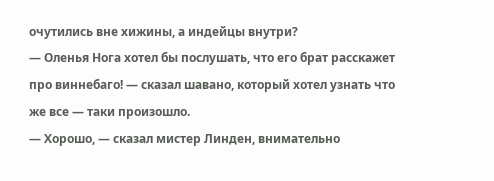очутились вне хижины, а индейцы внутри?
— Оленья Нога хотел бы послушать, что его брат расскажет про виннебаго! — сказал шавано, который хотел узнать что же все — таки произошло.
— Хорошо, — сказал мистер Линден, внимательно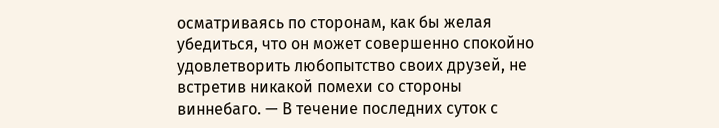осматриваясь по сторонам, как бы желая убедиться, что он может совершенно спокойно удовлетворить любопытство своих друзей, не встретив никакой помехи со стороны виннебаго. — В течение последних суток с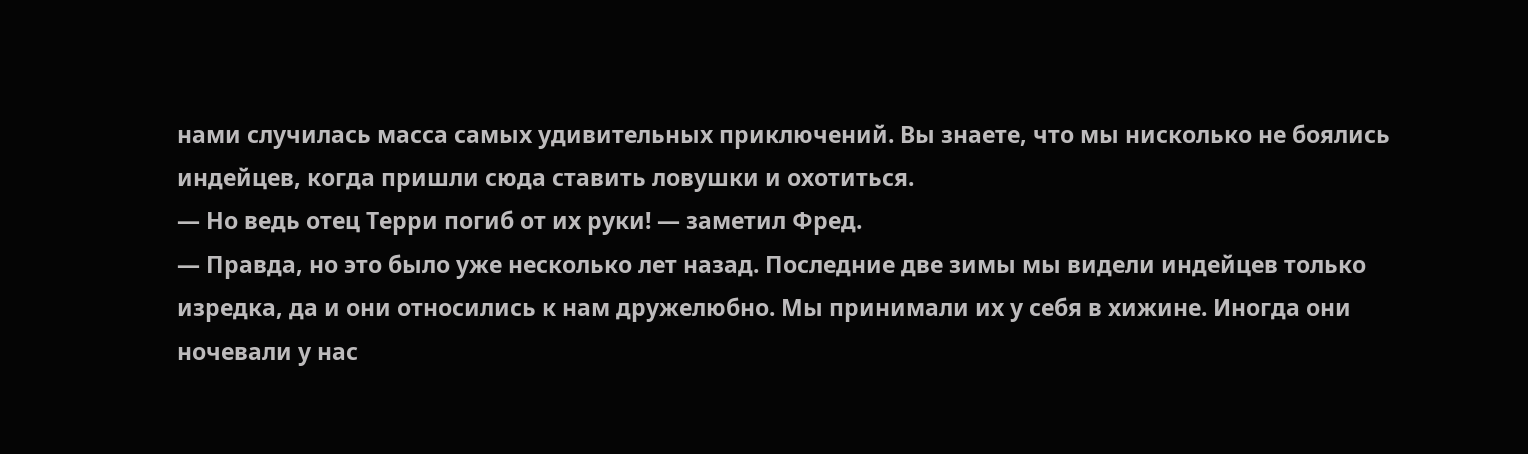нами случилась масса самых удивительных приключений. Вы знаете, что мы нисколько не боялись индейцев, когда пришли сюда ставить ловушки и охотиться.
— Но ведь отец Терри погиб от их руки! — заметил Фред.
— Правда, но это было уже несколько лет назад. Последние две зимы мы видели индейцев только изредка, да и они относились к нам дружелюбно. Мы принимали их у себя в хижине. Иногда они ночевали у нас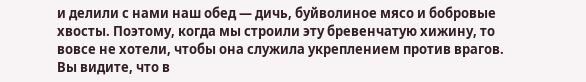и делили с нами наш обед — дичь, буйволиное мясо и бобровые хвосты. Поэтому, когда мы строили эту бревенчатую хижину, то вовсе не хотели, чтобы она служила укреплением против врагов. Вы видите, что в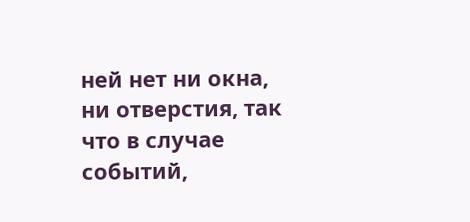ней нет ни окна, ни отверстия, так что в случае событий,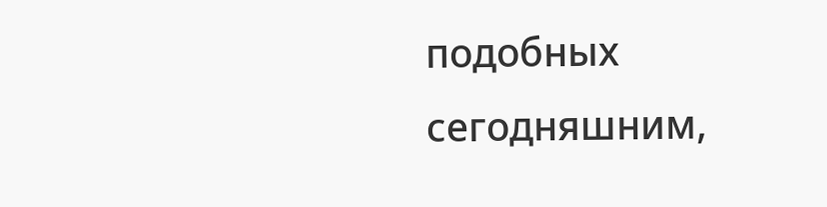подобных сегодняшним,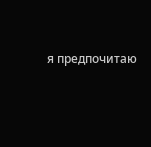я предпочитаю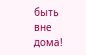быть вне дома!